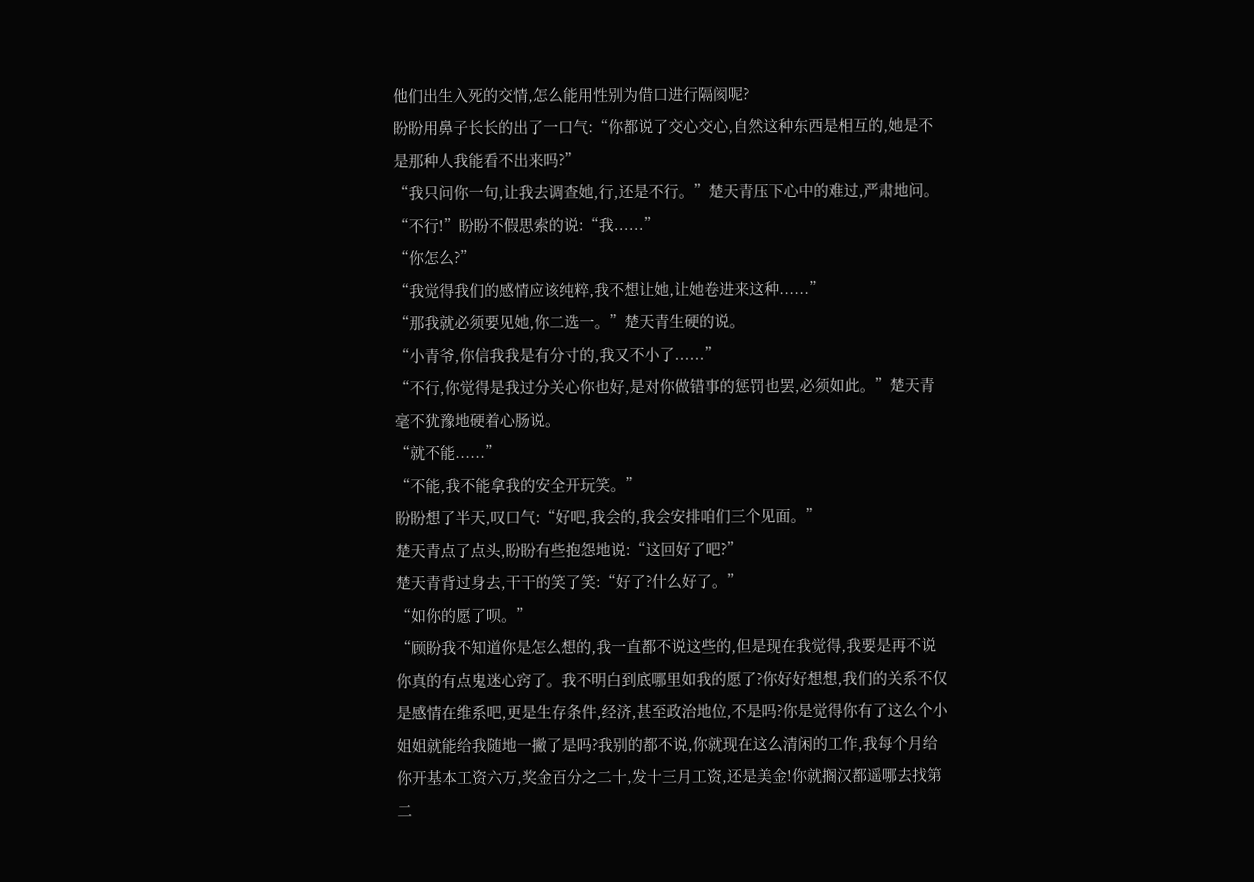他们出生入死的交情,怎么能用性别为借口进行隔阂呢?
盼盼用鼻子长长的出了一口气:“你都说了交心交心,自然这种东西是相互的,她是不是那种人我能看不出来吗?”
“我只问你一句,让我去调查她,行,还是不行。”楚天青压下心中的难过,严肃地问。
“不行!”盼盼不假思索的说:“我......”
“你怎么?”
“我觉得我们的感情应该纯粹,我不想让她,让她卷进来这种......”
“那我就必须要见她,你二选一。”楚天青生硬的说。
“小青爷,你信我我是有分寸的,我又不小了......”
“不行,你觉得是我过分关心你也好,是对你做错事的惩罚也罢,必须如此。”楚天青毫不犹豫地硬着心肠说。
“就不能......”
“不能,我不能拿我的安全开玩笑。”
盼盼想了半天,叹口气:“好吧,我会的,我会安排咱们三个见面。”
楚天青点了点头,盼盼有些抱怨地说:“这回好了吧?”
楚天青背过身去,干干的笑了笑:“好了?什么好了。”
“如你的愿了呗。”
“顾盼我不知道你是怎么想的,我一直都不说这些的,但是现在我觉得,我要是再不说你真的有点鬼迷心窍了。我不明白到底哪里如我的愿了?你好好想想,我们的关系不仅是感情在维系吧,更是生存条件,经济,甚至政治地位,不是吗?你是觉得你有了这么个小姐姐就能给我随地一撇了是吗?我别的都不说,你就现在这么清闲的工作,我每个月给你开基本工资六万,奖金百分之二十,发十三月工资,还是美金!你就搁汉都遥哪去找第二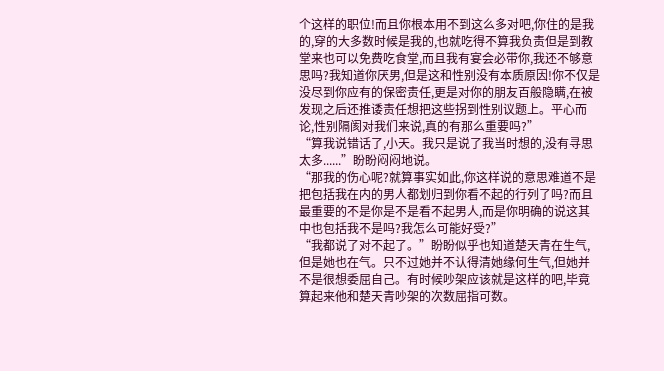个这样的职位!而且你根本用不到这么多对吧,你住的是我的,穿的大多数时候是我的,也就吃得不算我负责但是到教堂来也可以免费吃食堂,而且我有宴会必带你,我还不够意思吗?我知道你厌男,但是这和性别没有本质原因!你不仅是没尽到你应有的保密责任,更是对你的朋友百般隐瞒,在被发现之后还推诿责任想把这些拐到性别议题上。平心而论,性别隔阂对我们来说,真的有那么重要吗?”
“算我说错话了,小天。我只是说了我当时想的,没有寻思太多......”盼盼闷闷地说。
“那我的伤心呢?就算事实如此,你这样说的意思难道不是把包括我在内的男人都划归到你看不起的行列了吗?而且最重要的不是你是不是看不起男人,而是你明确的说这其中也包括我不是吗?我怎么可能好受?”
“我都说了对不起了。”盼盼似乎也知道楚天青在生气,但是她也在气。只不过她并不认得清她缘何生气,但她并不是很想委屈自己。有时候吵架应该就是这样的吧,毕竟算起来他和楚天青吵架的次数屈指可数。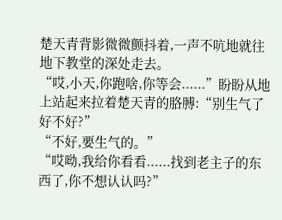楚天青背影微微颤抖着,一声不吭地就往地下教堂的深处走去。
“哎,小天,你跑啥,你等会......”盼盼从地上站起来拉着楚天青的胳膊:“别生气了好不好?”
“不好,要生气的。”
“哎呦,我给你看看......找到老主子的东西了,你不想认认吗?”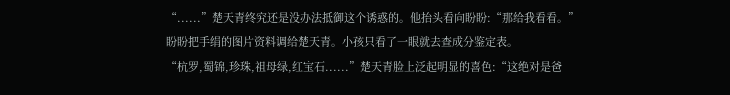“......”楚天青终究还是没办法抵御这个诱惑的。他抬头看向盼盼:“那给我看看。”
盼盼把手绢的图片资料调给楚天青。小孩只看了一眼就去查成分鉴定表。
“杭罗,蜀锦,珍珠,祖母绿,红宝石......”楚天青脸上泛起明显的喜色:“这绝对是爸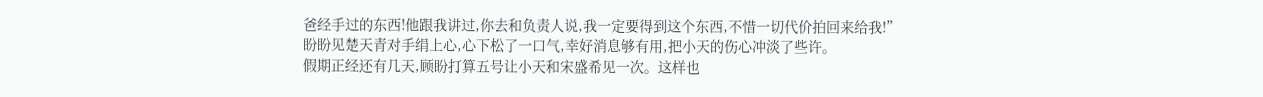爸经手过的东西!他跟我讲过,你去和负责人说,我一定要得到这个东西,不惜一切代价拍回来给我!”
盼盼见楚天青对手绢上心,心下松了一口气,幸好消息够有用,把小天的伤心冲淡了些许。
假期正经还有几天,顾盼打算五号让小天和宋盛希见一次。这样也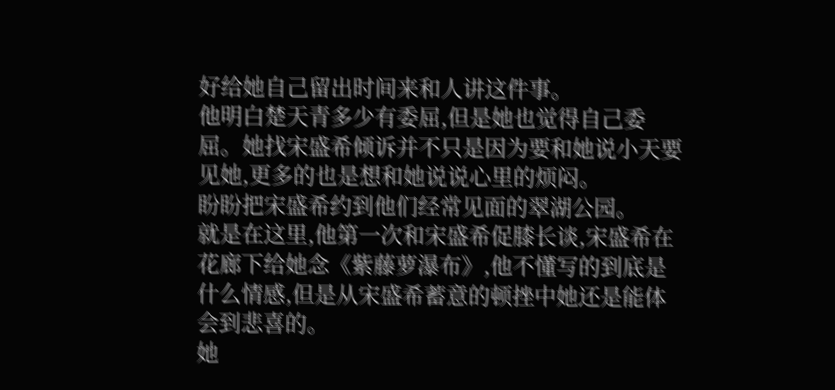好给她自己留出时间来和人讲这件事。
他明白楚天青多少有委屈,但是她也觉得自己委屈。她找宋盛希倾诉并不只是因为要和她说小天要见她,更多的也是想和她说说心里的烦闷。
盼盼把宋盛希约到他们经常见面的翠湖公园。
就是在这里,他第一次和宋盛希促膝长谈,宋盛希在花廊下给她念《紫藤萝瀑布》,他不懂写的到底是什么情感,但是从宋盛希蓄意的顿挫中她还是能体会到悲喜的。
她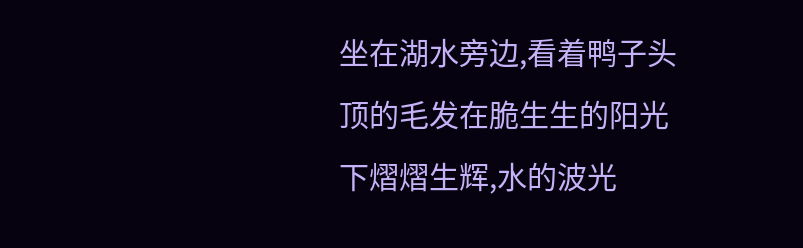坐在湖水旁边,看着鸭子头顶的毛发在脆生生的阳光下熠熠生辉,水的波光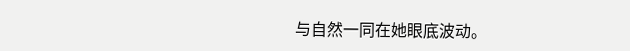与自然一同在她眼底波动。